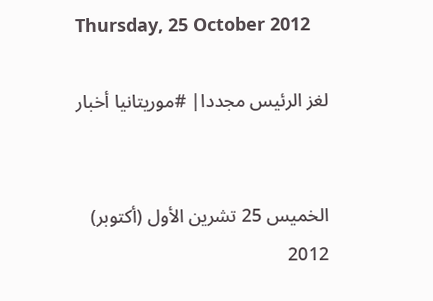Thursday, 25 October 2012

لغز الرئيس مجددا| #موريتانيا أخبار


الخميس 25 تشرين الأول (أكتوبر) 2012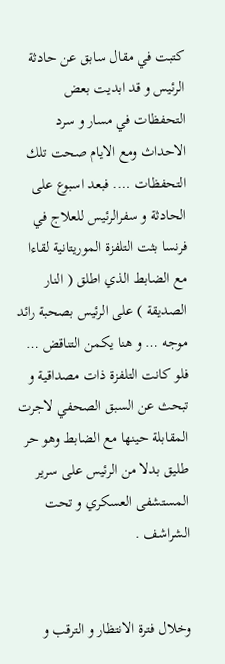كتبت في مقال سابق عن حادثة الرئيس و قد ابديت بعض التحفظات في مسار و سرد الاحداث ومع الايام صحت تلك التحفظات …. فبعد اسبوع على الحادثة و سفرالرئيس للعلاج في فرنسا بثت التلفزة الموريتانية لقاءا مع الضابط الذي اطلق ( النار الصديقة ) على الرئيس بصحبة رائد موجه … و هنا يكمن التناقض … فلو كانت التلفزة ذات مصداقية و تبحث عن السبق الصحفي لاجرت المقابلة حينها مع الضابط وهو حر طليق بدلا من الرئيس على سرير المستشفى العسكري و تحت الشراشف .


وخلال فترة الانتظار و الترقب و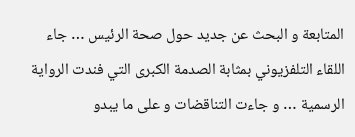المتابعة و البحث عن جديد حول صحة الرئيس … جاء اللقاء التلفزيوني بمثابة الصدمة الكبرى التي فندت الرواية الرسمية … و جاءت التناقضات و على ما يبدو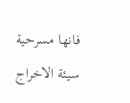فانها مسرحية سيئة الاخراج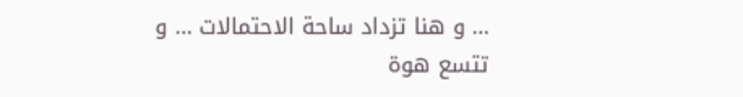… و هنا تزداد ساحة الاحتمالات … و تتسع هوة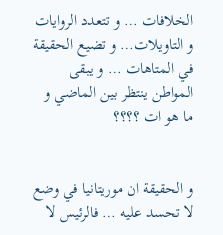الخلافات … و تتعدد الروايات و التاويلات… و تضيع الحقيقة في المتاهات … و يبقى المواطن ينتظر بين الماضي و ما هو ات ؟؟؟؟


و الحقيقة ان موريتانيا في وضع لا تحسد عليه … فالرئيس لا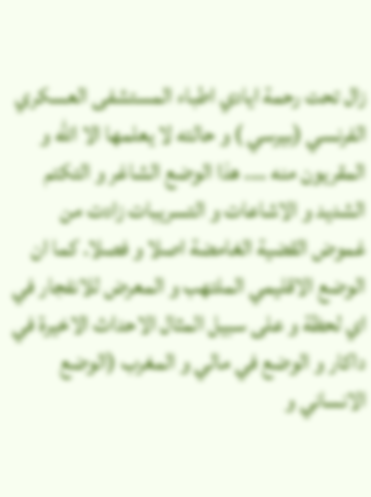زال تحت رحمة ايادي اطباء المستشفى العسكري الفرنسي (بيرسي ) و حالته لا يعلمها الا الله و المقريون منه …. هذا الوضع الشاغر و التكتم الشديد و الاشاعات و التسريبات زادت من غموض القضية الغامضة اصلا و فصلا. كما ان الوضع الاقليمي الملتهب و المعرض للانفجار في اي لحظة و على سبيل المثال الاحداث الاخيرة في داكار و الوضع في مالي و المغرب (الوضع الانساني و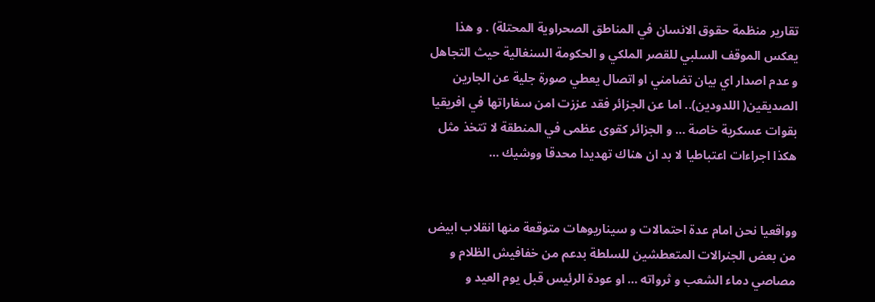تقارير منظمة حقوق الانسان في المناطق الصحراوية المحتلة) . و هذا يعكس الموقف السلبي للقصر الملكي و الحكومة السنغالية حيث التجاهل و عدم اصدار اي بيان تضامني او اتصال يعطي صورة جلية عن الجارين الصديقين( اللدودين).. اما عن الجزائر فقد عززت امن سفاراتها في افريقيا بقوات عسكرية خاصة … و الجزائر كقوى عظمى في المنطقة لا تتخذ مثل هكذا اجراءات اعتباطيا لا بد ان هناك تهديدا محدقا ووشيك …


وواقعيا نحن امام عدة احتمالات و سيناريوهات متوقعة منها انقلاب ابيض من بعض الجنرالات المتعطشين للسلطة بدعم من خفافيش الظلام و مصاصي دماء الشعب و ثرواته … او عودة الرئيس قبل يوم العيد و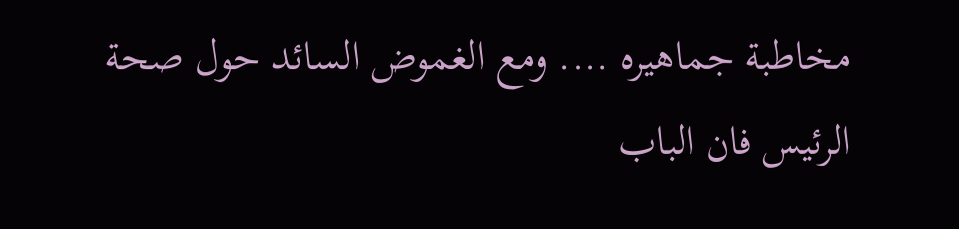مخاطبة جماهيره …. ومع الغموض السائد حول صحة الرئيس فان الباب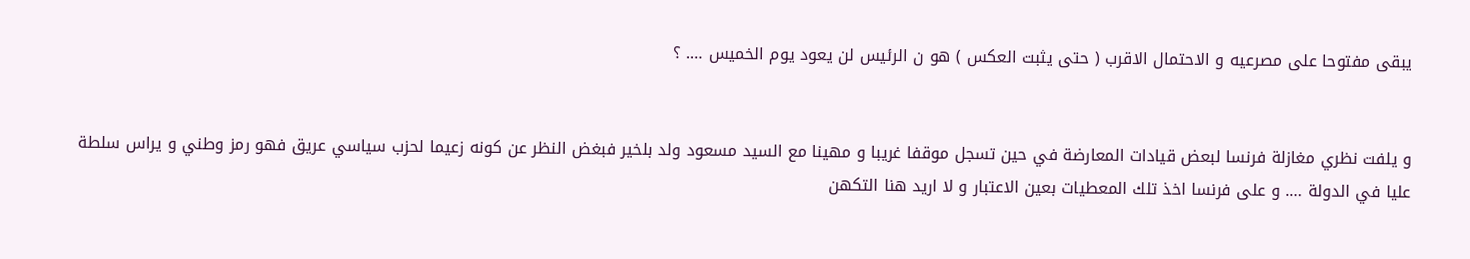يبقى مفتوحا على مصرعيه و الاحتمال الاقرب ( حتى يثبت العكس ) هو ن الرئيس لن يعود يوم الخميس …. ؟


و يلفت نظري مغازلة فرنسا لبعض قيادات المعارضة في حين تسجل موقفا غريبا و مهينا مع السيد مسعود ولد بلخير فبغض النظر عن كونه زعيما لحزب سياسي عريق فهو رمز وطني و يراس سلطة عليا في الدولة …. و على فرنسا اخذ تلك المعطيات بعين الاعتبار و لا اريد هنا التكهن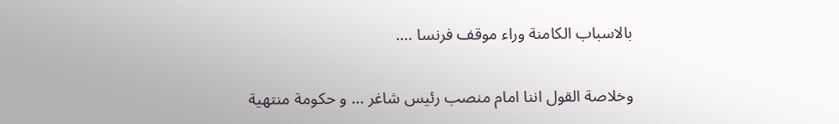بالاسباب الكامنة وراء موقف فرنسا ….


وخلاصة القول اننا امام منصب رئيس شاغر … و حكومة منتهية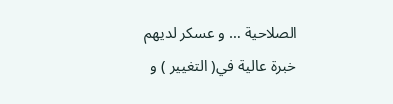الصلاحية … و عسكر لديهم خبرة عالية في( التغيير ) و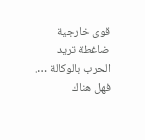قوى خارجية ضاغطة تريد الحرب بالوكالة …. فهل هناك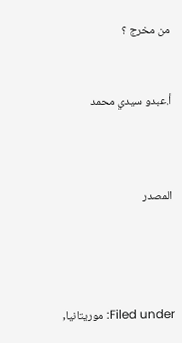من مخرج ؟


أ.عبدو سيدي محمد



المصدر




Filed under: موريتانيا,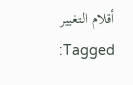أقلام التغيير Tagged: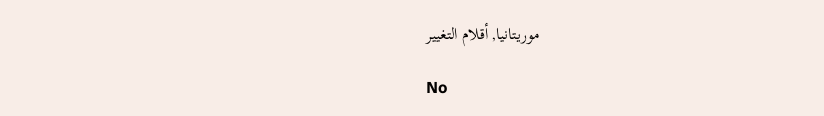موريتانيا, أقلام التغيير

No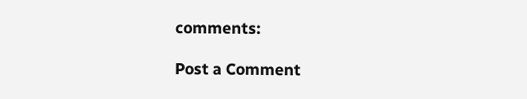comments:

Post a Comment